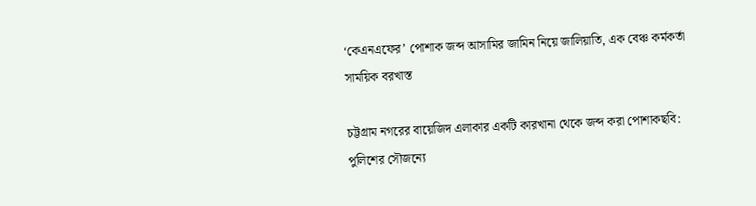‘কেএনএফের’ পোশাক জব্দ আসামির জামিন নিয়ে জালিয়াতি, এক বেঞ্চ কর্মকর্তা সাময়িক বরখাস্ত

চট্টগ্রাম নগরের বায়েজিদ এলাকার একটি কারখানা থেকে জব্দ করা পোশাকছবি: পুলিশের সৌজন্যে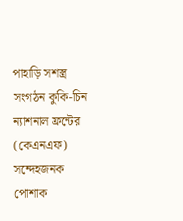পাহাড়ি সশস্ত্র সংগঠন কুকি-চিন ন্যাশনাল ফ্রন্টের (কেএনএফ) সন্দেহজনক পোশাক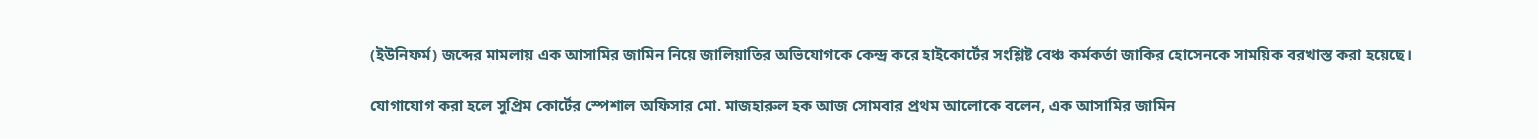(ইউনিফর্ম) জব্দের মামলায় এক আসামির জামিন নিয়ে জালিয়াতির অভিযোগকে কেন্দ্র করে হাইকোর্টের সংশ্লিষ্ট বেঞ্চ কর্মকর্তা জাকির হোসেনকে সাময়িক বরখাস্ত করা হয়েছে।

যোগাযোগ করা হলে সুপ্রিম কোর্টের স্পেশাল অফিসার মো. মাজহারুল হক আজ সোমবার প্রথম আলোকে বলেন, এক আসামির জামিন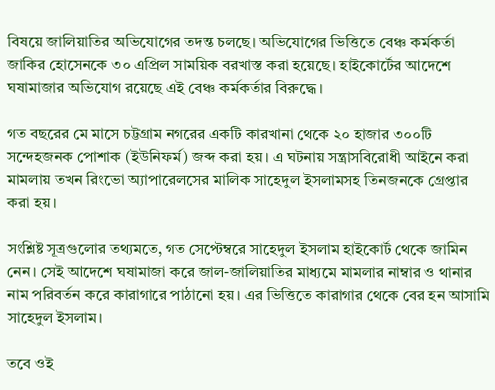বিষয়ে জালিয়াতির অভিযোগের তদন্ত চলছে। অভিযোগের ভিত্তিতে বেঞ্চ কর্মকর্তা জাকির হোসেনকে ৩০ এপ্রিল সাময়িক বরখাস্ত করা হয়েছে। হাইকোর্টের আদেশে ঘষামাজার অভিযোগ রয়েছে এই বেঞ্চ কর্মকর্তার বিরুদ্ধে।

গত বছরের মে মাসে চট্টগ্রাম নগরের একটি কারখানা থেকে ২০ হাজার ৩০০টি সন্দেহজনক পোশাক (ইউনিফর্ম) জব্দ করা হয়। এ ঘটনায় সন্ত্রাসবিরোধী আইনে করা মামলায় তখন রিংভো অ্যাপারেলসের মালিক সাহেদুল ইসলামসহ তিনজনকে গ্রেপ্তার করা হয়।

সংশ্লিষ্ট সূত্রগুলোর তথ্যমতে, গত সেপ্টেম্বরে সাহেদুল ইসলাম হাইকোর্ট থেকে জামিন নেন। সেই আদেশে ঘষামাজা করে জাল-জালিয়াতির মাধ্যমে মামলার নাম্বার ও থানার নাম পরিবর্তন করে কারাগারে পাঠানো হয়। এর ভিত্তিতে কারাগার থেকে বের হন আসামি সাহেদুল ইসলাম।

তবে ওই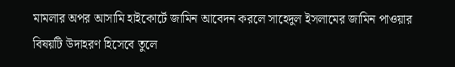মামলার অপর আসামি হাইকোর্টে জামিন আবেদন করলে সাহেদুল ইসলামের জামিন পাওয়ার বিষয়টি উদাহরণ হিসেবে তুলে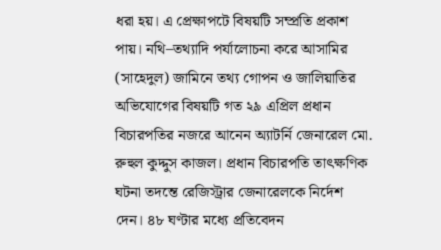ধরা হয়। এ প্রেক্ষাপটে বিষয়টি সম্প্রতি প্রকাশ পায়। নথি–তথ্যাদি পর্যালোচনা করে আসামির (সাহেদুল) জামিনে তথ্য গোপন ও জালিয়াতির অভিযোগের বিষয়টি গত ২৯ এপ্রিল প্রধান বিচারপতির নজরে আনেন অ্যাটর্নি জেনারেল মো. রুহুল কুদ্দুস কাজল। প্রধান বিচারপতি তাৎক্ষণিক ঘটনা তদন্তে রেজিস্ট্রার জেনারেলকে নির্দেশ দেন। ৪৮ ঘণ্টার মধ্যে প্রতিবেদন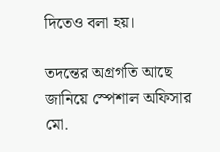দিতেও বলা হয়।

তদন্তের অগ্রগতি আছে জানিয়ে স্পেশাল অফিসার মো.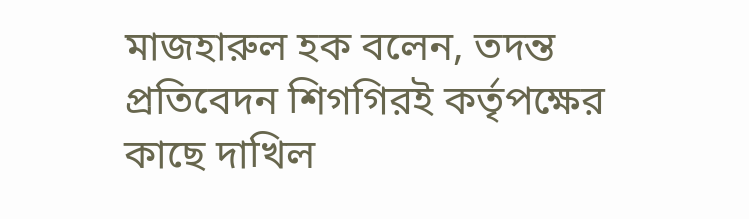মাজহারুল হক বলেন, তদন্ত প্রতিবেদন শিগগিরই কর্তৃপক্ষের কাছে দাখিল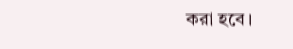করা হবে।